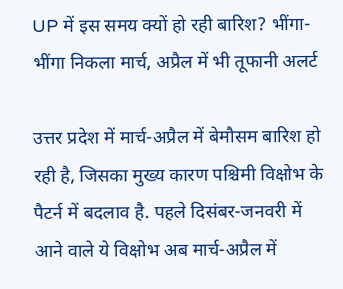UP में इस समय क्यों हो रही बारिश? भींगा-भींगा निकला मार्च, अप्रैल में भी तूफानी अलर्ट

उत्तर प्रदेश में मार्च-अप्रैल में बेमौसम बारिश हो रही है, जिसका मुख्य कारण पश्चिमी विक्षोभ के पैटर्न में बदलाव है. पहले दिसंबर-जनवरी में आने वाले ये विक्षोभ अब मार्च-अप्रैल में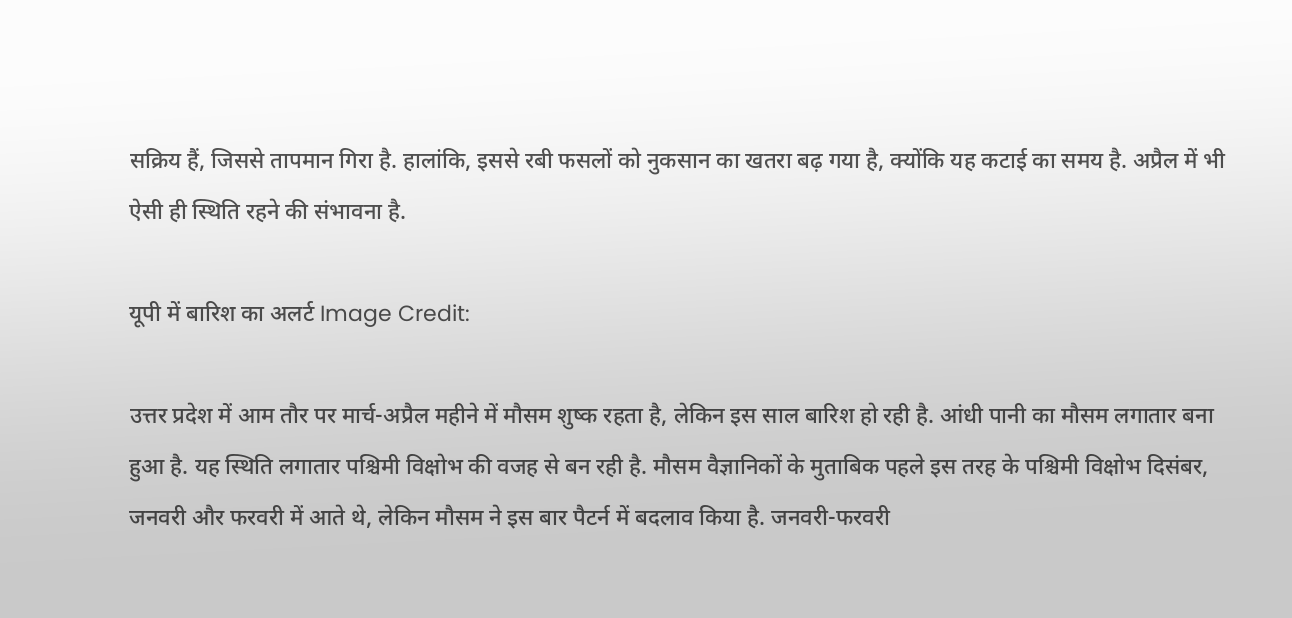सक्रिय हैं, जिससे तापमान गिरा है. हालांकि, इससे रबी फसलों को नुकसान का खतरा बढ़ गया है, क्योंकि यह कटाई का समय है. अप्रैल में भी ऐसी ही स्थिति रहने की संभावना है.

यूपी में बारिश का अलर्ट Image Credit:

उत्तर प्रदेश में आम तौर पर मार्च-अप्रैल महीने में मौसम शुष्क रहता है, लेकिन इस साल बारिश हो रही है. आंधी पानी का मौसम लगातार बना हुआ है. यह स्थिति लगातार पश्चिमी विक्षोभ की वजह से बन रही है. मौसम वैज्ञानिकों के मुताबिक पहले इस तरह के पश्चिमी विक्षोभ दिसंबर, जनवरी और फरवरी में आते थे, लेकिन मौसम ने इस बार पैटर्न में बदलाव किया है. जनवरी-फरवरी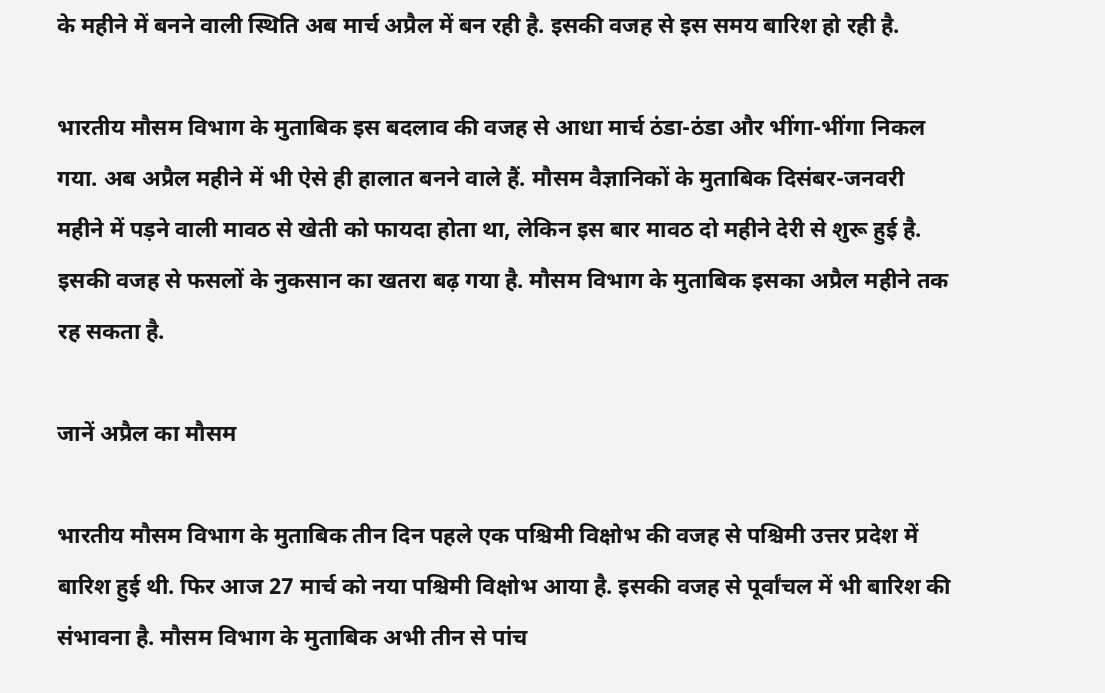के महीने में बनने वाली स्थिति अब मार्च अप्रैल में बन रही है. इसकी वजह से इस समय बारिश हो रही है.

भारतीय मौसम विभाग के मुताबिक इस बदलाव की वजह से आधा मार्च ठंडा-ठंडा और भींगा-भींगा निकल गया. अब अप्रैल महीने में भी ऐसे ही हालात बनने वाले हैं. मौसम वैज्ञानिकों के मुताबिक दिसंबर-जनवरी महीने में पड़ने वाली मावठ से खेती को फायदा होता था, लेकिन इस बार मावठ दो महीने देरी से शुरू हुई है. इसकी वजह से फसलों के नुकसान का खतरा बढ़ गया है. मौसम विभाग के मुताबिक इसका अप्रैल महीने तक रह सकता है.

जानें अप्रैल का मौसम

भारतीय मौसम विभाग के मुताबिक तीन दिन पहले एक पश्चिमी विक्षोभ की वजह से पश्चिमी उत्तर प्रदेश में बारिश हुई थी. फिर आज 27 मार्च को नया पश्चिमी विक्षोभ आया है. इसकी वजह से पूर्वांचल में भी बारिश की संभावना है. मौसम विभाग के मुताबिक अभी तीन से पांच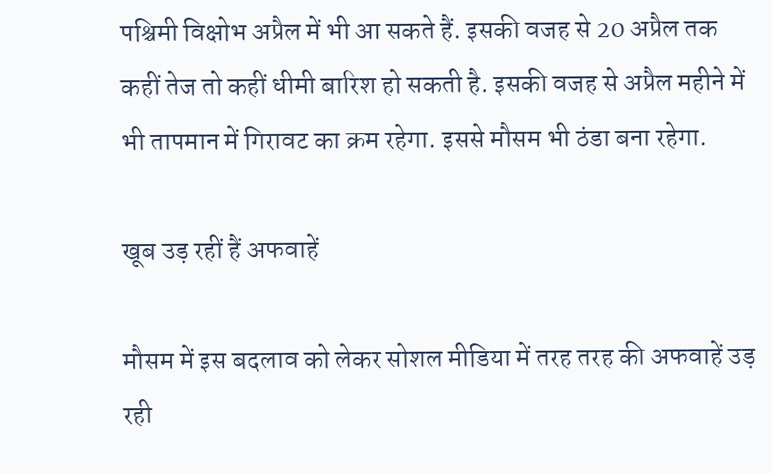पश्चिमी विक्षोभ अप्रैल में भी आ सकते हैं. इसकी वजह से 20 अप्रैल तक कहीं तेज तो कहीं धीमी बारिश हो सकती है. इसकी वजह से अप्रैल महीने में भी तापमान में गिरावट का क्रम रहेगा. इससे मौसम भी ठंडा बना रहेगा.

खूब उड़ रहीं हैं अफवाहें

मौसम में इस बदलाव को लेकर सोशल मीडिया में तरह तरह की अफवाहें उड़ रही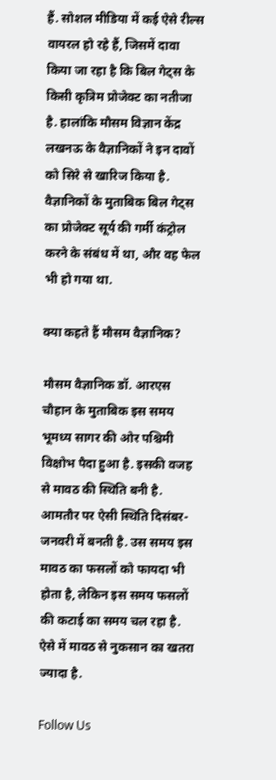हैं. सोशल मीडिया में कई ऐसे रील्स वायरल हो रहे हैं, जिसमें दावा किया जा रहा है कि बिल गेट्स के किसी कृत्रिम प्रोजेक्ट का नतीजा है. हालांकि मौसम विज्ञान केंद्र लखनऊ के वैज्ञानिकों ने इन दावों को सिरे से खारिज किया है. वैज्ञानिकों के मुताबिक बिल गेट्स का प्रोजेक्ट सूर्य की गर्मी कंट्रोल करने के संबंध में था, और वह फेल भी हो गया था.

क्या कहते हैं मौसम वैज्ञानिक?

मौसम वैज्ञानिक डॉ. आरएस चौहान के मुताबिक इस समय भूमध्य सागर की ओर पश्चिमी विक्षोभ पैदा हुआ है. इसकी वजह से मावठ की स्थिति बनी है. आमतौर पर ऐसी स्थिति दिसंबर-जनवरी में बनती है. उस समय इस मावठ का फसलों को फायदा भी होता है, लेकिन इस समय फसलों की कटाई का समय चल रहा है. ऐसे में मावठ से नुकसान का खतरा ज्यादा है.

Follow Us